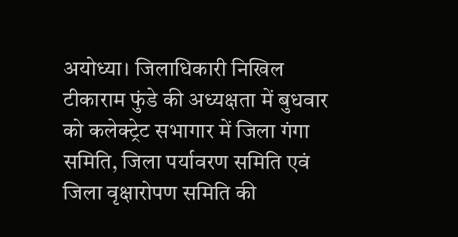अयोध्या। जिलाधिकारी निखिल टीकाराम फुंडे की अध्यक्षता में बुधवार को कलेक्ट्रेट सभागार में जिला गंगा समिति, जिला पर्यावरण समिति एवं जिला वृक्षारोपण समिति की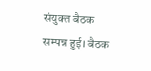संयुक्त बैठक सम्पन्न हुई। बैठक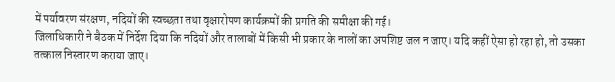में पर्यावरण संरक्षण, नदियों की स्वच्छता तथा वृक्षारोपण कार्यक्रमों की प्रगति की समीक्षा की गई।
जिलाधिकारी ने बैठक में निर्देश दिया कि नदियों और तालाबों में किसी भी प्रकार के नालों का अपशिष्ट जल न जाए। यदि कहीं ऐसा हो रहा हो, तो उसका तत्काल निस्तारण कराया जाए।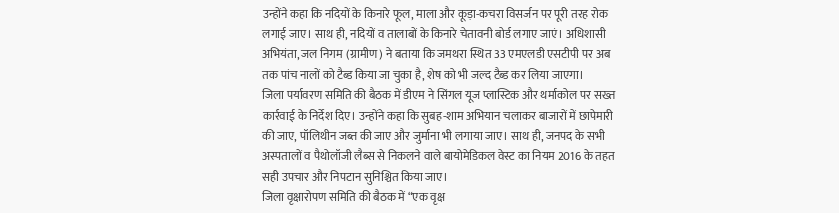उन्होंने कहा कि नदियों के किनारे फूल, माला और कूड़ा-कचरा विसर्जन पर पूरी तरह रोक लगाई जाए। साथ ही, नदियों व तालाबों के किनारे चेतावनी बोर्ड लगाए जाएं। अधिशासी अभियंता, जल निगम (ग्रामीण) ने बताया कि जमथरा स्थित 33 एमएलडी एसटीपी पर अब तक पांच नालों को टैब्ड किया जा चुका है, शेष को भी जल्द टैब्ड कर लिया जाएगा।
जिला पर्यावरण समिति की बैठक में डीएम ने सिंगल यूज प्लास्टिक और थर्माकोल पर सख्त कार्रवाई के निर्देश दिए। उन्होंने कहा कि सुबह-शाम अभियान चलाकर बाजारों में छापेमारी की जाए, पॉलिथीन जब्त की जाए और जुर्माना भी लगाया जाए। साथ ही, जनपद के सभी अस्पतालों व पैथोलॉजी लैब्स से निकलने वाले बायोमेडिकल वेस्ट का नियम 2016 के तहत सही उपचार और निपटान सुनिश्चित किया जाए।
जिला वृक्षारोपण समिति की बैठक में “एक वृक्ष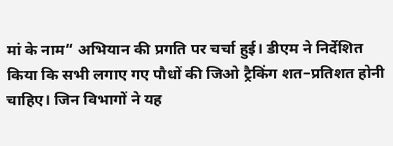मां के नाम“ अभियान की प्रगति पर चर्चा हुई। डीएम ने निर्देशित किया कि सभी लगाए गए पौधों की जिओ ट्रैकिंग शत–प्रतिशत होनी चाहिए। जिन विभागों ने यह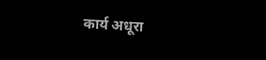कार्य अधूरा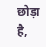छोड़ा है,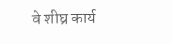वे शीघ्र कार्य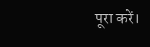पूरा करें।